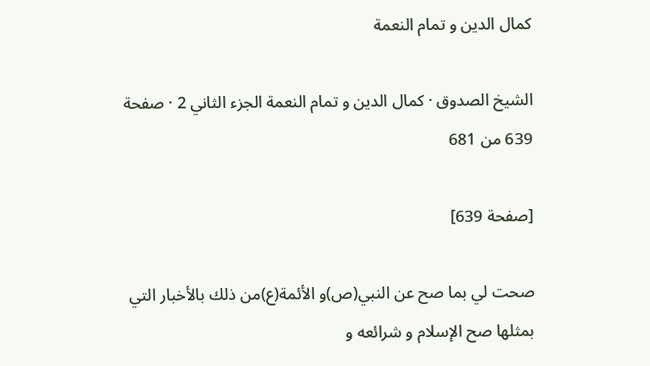كمال الدين و تمام النعمة

الشيخ الصدوق · كمال الدين و تمام النعمة الجزء الثاني 2 · صفحة 639 من 681

[صفحة 639]

صحت لي بما صح عن النبي(ص)و الأئمة(ع)من ذلك بالأخبار التي بمثلها صح الإسلام و شرائعه و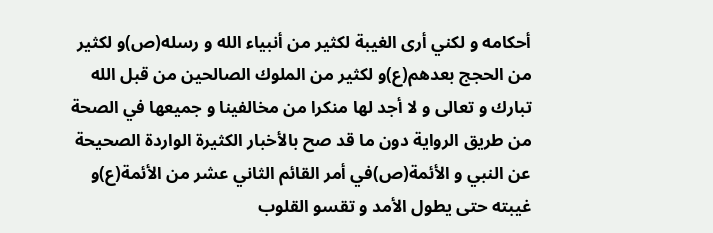أحكامه و لكني أرى الغيبة لكثير من أنبياء الله و رسله(ص)و لكثير من الحجج بعدهم(ع)و لكثير من الملوك الصالحين من قبل الله تبارك و تعالى و لا أجد لها منكرا من مخالفينا و جميعها في الصحة من طريق الرواية دون ما قد صح بالأخبار الكثيرة الواردة الصحيحة عن النبي و الأئمة(ص)في أمر القائم الثاني عشر من الأئمة(ع)و غيبته حتى يطول الأمد و تقسو القلوب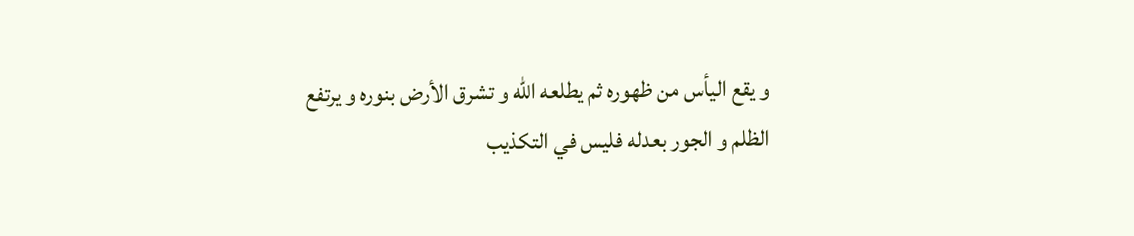و يقع اليأس من ظهوره ثم يطلعه الله و تشرق الأرض بنوره و يرتفع الظلم و الجور بعدله فليس في التكذيب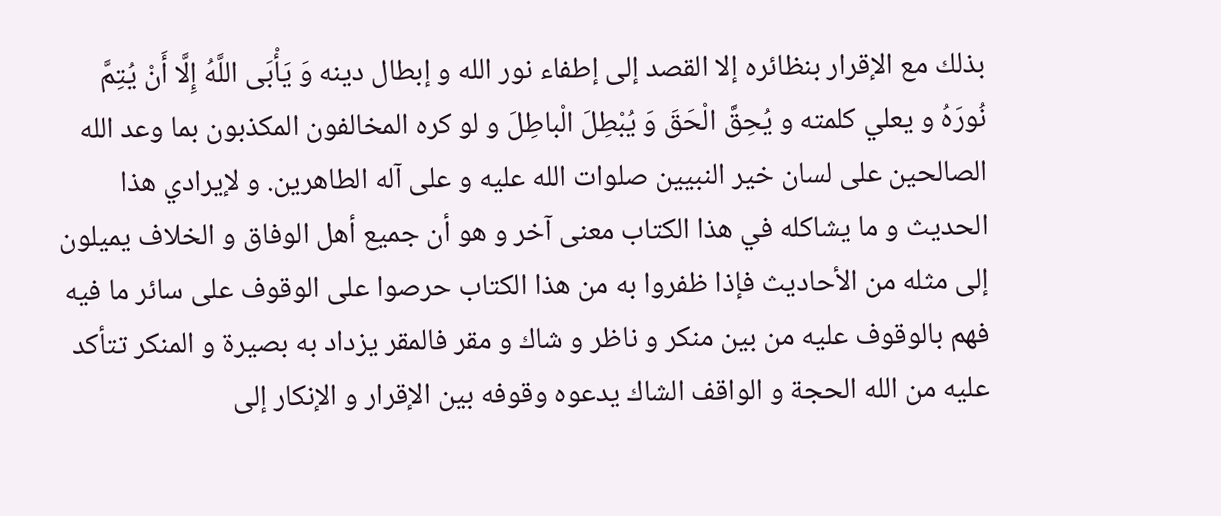بذلك مع الإقرار بنظائره إلا القصد إلى إطفاء نور الله و إبطال دينه وَ يَأْبَى اللَّهُ إِلَّا أَنْ يُتِمَّ نُورَهُ و يعلي كلمته و يُحِقَّ الْحَقَ وَ يُبْطِلَ الْباطِلَ و لو كره المخالفون المكذبون بما وعد الله الصالحين على لسان خير النبيين صلوات الله عليه و على آله الطاهرين. و لإيرادي هذا الحديث و ما يشاكله في هذا الكتاب معنى آخر و هو أن جميع أهل الوفاق و الخلاف يميلون إلى مثله من الأحاديث فإذا ظفروا به من هذا الكتاب حرصوا على الوقوف على سائر ما فيه فهم بالوقوف عليه من بين منكر و ناظر و شاك و مقر فالمقر يزداد به بصيرة و المنكر تتأكد عليه من الله الحجة و الواقف الشاك يدعوه وقوفه بين الإقرار و الإنكار إلى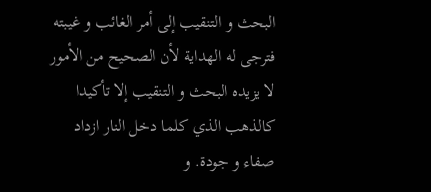البحث و التنقيب إلى أمر الغائب و غيبته فترجى له الهداية لأن الصحيح من الأمور لا يزيده البحث و التنقيب إلا تأكيدا كالذهب الذي كلما دخل النار ازداد صفاء و جودة. و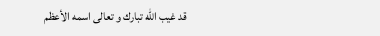قد غيب الله تبارك و تعالى اسمه الأعظم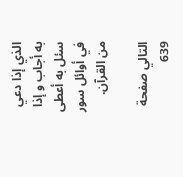الذي إذا دعي به أجاب و إذا سئل به أعطى في أوائل سور من القرآن.

التالي صفحة 639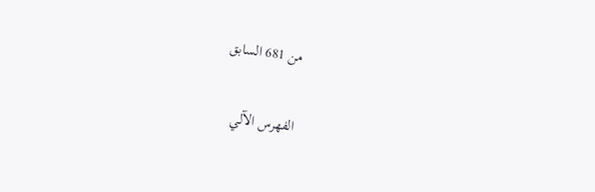من 681 السابق

الفهرس الآلي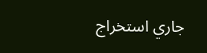جاري استخراج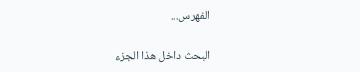الفهرس...

البحث داخل هذا الجزء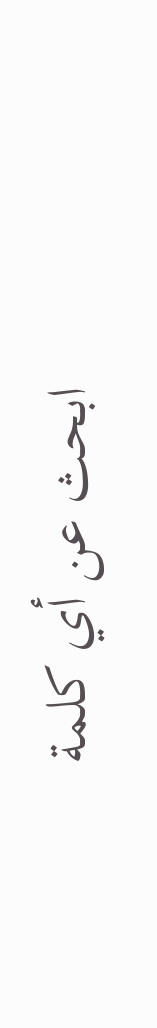ابحث عن أي كلمة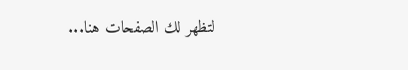لتظهر لك الصفحات هنا...